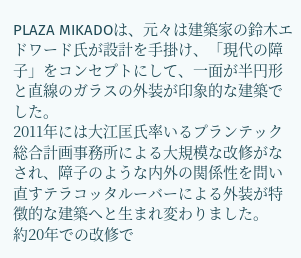PLAZA MIKADOは、元々は建築家の鈴木エドワード氏が設計を手掛け、「現代の障子」をコンセプトにして、一面が半円形と直線のガラスの外装が印象的な建築でした。
2011年には大江匡氏率いるプランテック総合計画事務所による大規模な改修がなされ、障子のような内外の関係性を問い直すテラコッタルーバーによる外装が特徴的な建築へと生まれ変わりました。
約20年での改修で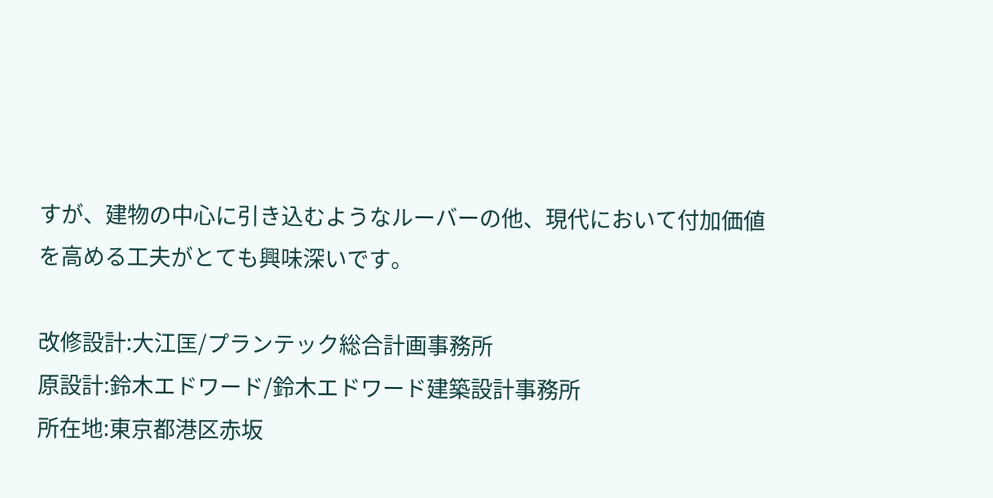すが、建物の中心に引き込むようなルーバーの他、現代において付加価値を高める工夫がとても興味深いです。

改修設計:大江匡/プランテック総合計画事務所
原設計:鈴木エドワード/鈴木エドワード建築設計事務所
所在地:東京都港区赤坂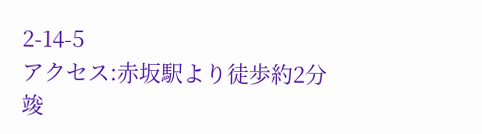2-14-5
アクセス:赤坂駅より徒歩約2分
竣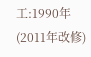工:1990年(2011年改修)